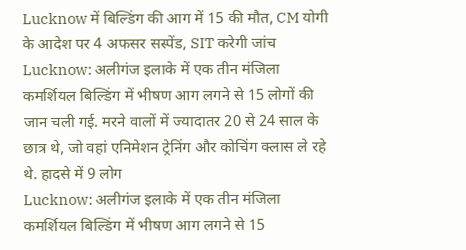Lucknow में बिल्डिंग की आग में 15 की मौत, CM योगी के आदेश पर 4 अफसर सस्पेंड, SIT करेगी जांच
Lucknow: अलीगंज इलाके में एक तीन मंजिला कमर्शियल बिल्डिंग में भीषण आग लगने से 15 लोगों की जान चली गई. मरने वालों में ज्यादातर 20 से 24 साल के छात्र थे, जो वहां एनिमेशन ट्रेनिंग और कोचिंग क्लास ले रहे थे. हादसे में 9 लोग
Lucknow: अलीगंज इलाके में एक तीन मंजिला कमर्शियल बिल्डिंग में भीषण आग लगने से 15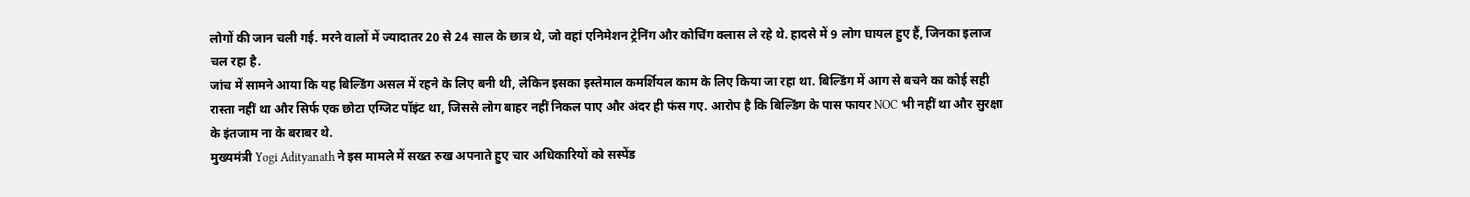लोगों की जान चली गई. मरने वालों में ज्यादातर 20 से 24 साल के छात्र थे, जो वहां एनिमेशन ट्रेनिंग और कोचिंग क्लास ले रहे थे. हादसे में 9 लोग घायल हुए हैं, जिनका इलाज चल रहा है.
जांच में सामने आया कि यह बिल्डिंग असल में रहने के लिए बनी थी, लेकिन इसका इस्तेमाल कमर्शियल काम के लिए किया जा रहा था. बिल्डिंग में आग से बचने का कोई सही रास्ता नहीं था और सिर्फ एक छोटा एग्जिट पॉइंट था, जिससे लोग बाहर नहीं निकल पाए और अंदर ही फंस गए. आरोप है कि बिल्डिंग के पास फायर NOC भी नहीं था और सुरक्षा के इंतजाम ना के बराबर थे.
मुख्यमंत्री Yogi Adityanath ने इस मामले में सख्त रुख अपनाते हुए चार अधिकारियों को सस्पेंड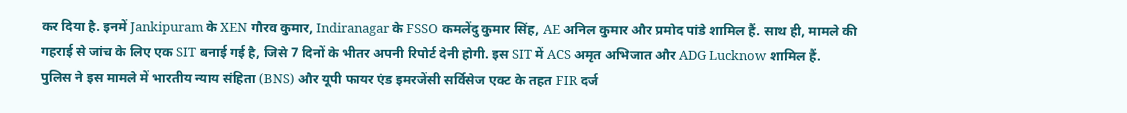कर दिया है. इनमें Jankipuram के XEN गौरव कुमार, Indiranagar के FSSO कमलेंदु कुमार सिंह, AE अनिल कुमार और प्रमोद पांडे शामिल हैं. साथ ही, मामले की गहराई से जांच के लिए एक SIT बनाई गई है, जिसे 7 दिनों के भीतर अपनी रिपोर्ट देनी होगी. इस SIT में ACS अमृत अभिजात और ADG Lucknow शामिल हैं.
पुलिस ने इस मामले में भारतीय न्याय संहिता (BNS) और यूपी फायर एंड इमरजेंसी सर्विसेज एक्ट के तहत FIR दर्ज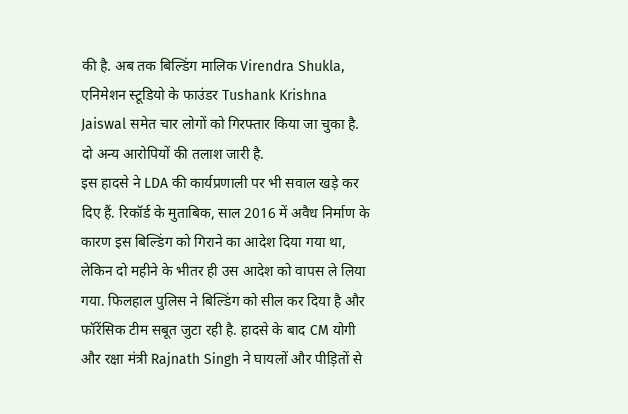की है. अब तक बिल्डिंग मालिक Virendra Shukla, एनिमेशन स्टूडियो के फाउंडर Tushank Krishna Jaiswal समेत चार लोगों को गिरफ्तार किया जा चुका है. दो अन्य आरोपियों की तलाश जारी है.
इस हादसे ने LDA की कार्यप्रणाली पर भी सवाल खड़े कर दिए हैं. रिकॉर्ड के मुताबिक, साल 2016 में अवैध निर्माण के कारण इस बिल्डिंग को गिराने का आदेश दिया गया था, लेकिन दो महीने के भीतर ही उस आदेश को वापस ले लिया गया. फिलहाल पुलिस ने बिल्डिंग को सील कर दिया है और फॉरेंसिक टीम सबूत जुटा रही है. हादसे के बाद CM योगी और रक्षा मंत्री Rajnath Singh ने घायलों और पीड़ितों से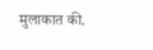मुलाकात की.